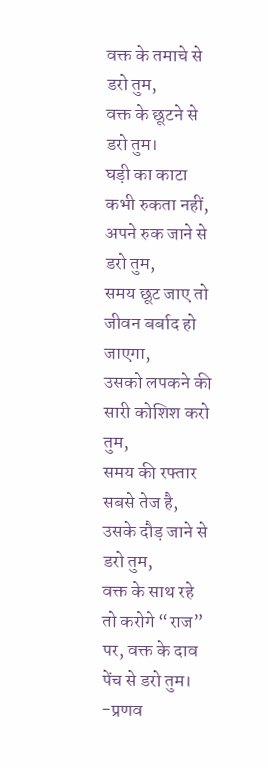वक्त के तमाचे से डरो तुम,
वक्त के छूटने से डरो तुम।
घड़ी का काटा कभी रुकता नहीं,
अपने रुक जाने से डरो तुम,
समय छूट जाए तो जीवन बर्बाद हो जाएगा,
उसको लपकने की सारी कोशिश करो तुम,
समय की रफ्तार सबसे तेज है,
उसके दौड़ जाने से डरो तुम,
वक्त के साथ रहे तो करोगे “राज”
पर, वक्त के दाव पेंच से डरो तुम।
-प्रणव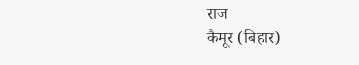राज
कैमूर (बिहार)